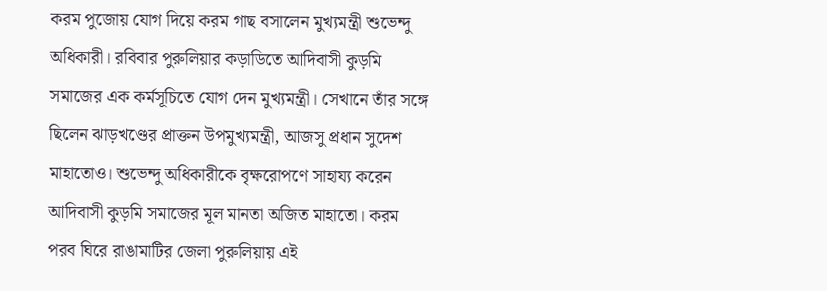করম পুজোয় যোগ দিয়ে করম গাছ বসালেন মুখ্যমন্ত্রী শুভেন্দু অধিকারী। রবিবার পুরুলিয়ার কড়াডিতে আদিবাসী কুড়মি সমাজের এক কর্মসূচিতে যোগ দেন মুখ্যমন্ত্রী। সেখানে তাঁর সঙ্গে ছিলেন ঝাড়খণ্ডের প্রাক্তন উপমুখ্যমন্ত্রী, আজসু প্রধান সুদেশ মাহাতোও। শুভেন্দু অধিকারীকে বৃক্ষরোপণে সাহায্য করেন আদিবাসী কুড়মি সমাজের মূল মানতা অজিত মাহাতো। করম পরব ঘিরে রাঙামাটির জেলা পুরুলিয়ায় এই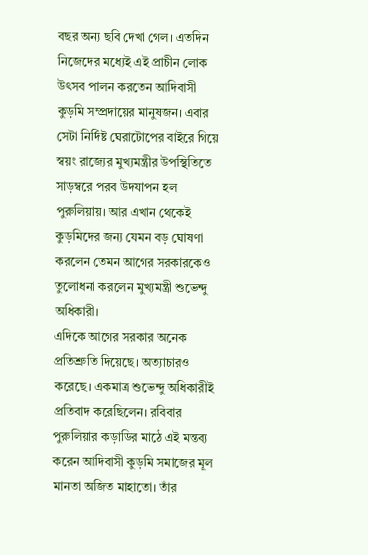বছর অন্য ছবি দেখা গেল। এতদিন নিজেদের মধ্যেই এই প্রাচীন লোক উৎসব পালন করতেন আদিবাসী কুড়মি সম্প্রদায়ের মানুষজন। এবার সেটা নির্দিষ্ট ঘেরাটোপের বাইরে গিয়ে স্বয়ং রাজ্যের মুখ্যমন্ত্রীর উপস্থিতিতে সাড়ম্বরে পরব উদযাপন হল পুরুলিয়ায়। আর এখান থেকেই কুড়মিদের জন্য যেমন বড় ঘোষণা করলেন তেমন আগের সরকারকেও তুলোধনা করলেন মুখ্যমন্ত্রী শুভেন্দু অধিকারী।
এদিকে আগের সরকার অনেক প্রতিশ্রুতি দিয়েছে। অত্যাচারও করেছে। একমাত্র শুভেন্দু অধিকারীই প্রতিবাদ করেছিলেন। রবিবার পুরুলিয়ার কড়াডির মাঠে এই মন্তব্য করেন আদিবাসী কুড়মি সমাজের মূল মানতা অজিত মাহাতো। তাঁর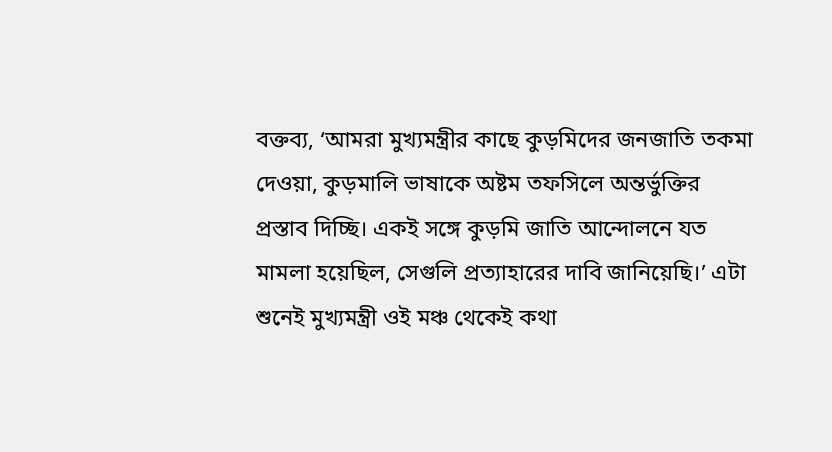বক্তব্য, ‘আমরা মুখ্যমন্ত্রীর কাছে কুড়মিদের জনজাতি তকমা দেওয়া, কুড়মালি ভাষাকে অষ্টম তফসিলে অন্তর্ভুক্তির প্রস্তাব দিচ্ছি। একই সঙ্গে কুড়মি জাতি আন্দোলনে যত মামলা হয়েছিল, সেগুলি প্রত্যাহারের দাবি জানিয়েছি।’ এটা শুনেই মুখ্যমন্ত্রী ওই মঞ্চ থেকেই কথা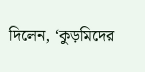দিলেন, ‘কুড়মিদের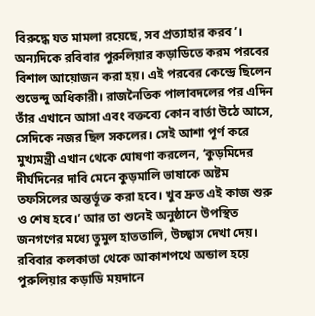বিরুদ্ধে যত মামলা রয়েছে, সব প্রত্যাহার করব’।
অন্যদিকে রবিবার পুরুলিয়ার কড়াডিতে করম পরবের বিশাল আয়োজন করা হয়। এই পরবের কেন্দ্রে ছিলেন শুভেন্দু অধিকারী। রাজনৈতিক পালাবদলের পর এদিন তাঁর এখানে আসা এবং বক্তব্যে কোন বার্তা উঠে আসে, সেদিকে নজর ছিল সকলের। সেই আশা পূর্ণ করে মুখ্যমন্ত্রী এখান থেকে ঘোষণা করলেন, ‘কুড়মিদের দীর্ঘদিনের দাবি মেনে কুড়মালি ভাষাকে অষ্টম তফসিলের অন্তর্ভূক্ত করা হবে। খুব দ্রুত এই কাজ শুরু ও শেষ হবে।’ আর তা শুনেই অনুষ্ঠানে উপস্থিত জনগণের মধ্যে তুমুল হাততালি, উচ্ছ্বাস দেখা দেয়। রবিবার কলকাতা থেকে আকাশপথে অন্ডাল হয়ে পুরুলিয়ার কড়াডি ময়দানে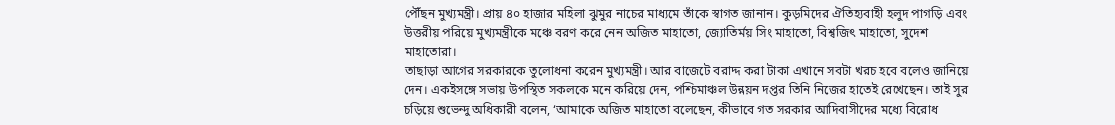পৌঁছন মুখ্যমন্ত্রী। প্রায় ৪০ হাজার মহিলা ঝুমুর নাচের মাধ্যমে তাঁকে স্বাগত জানান। কুড়মিদের ঐতিহ্যবাহী হলুদ পাগড়ি এবং উত্তরীয় পরিয়ে মুখ্যমন্ত্রীকে মঞ্চে বরণ করে নেন অজিত মাহাতো, জ্যোতির্ময় সিং মাহাতো, বিশ্বজিৎ মাহাতো, সুদেশ মাহাতোরা।
তাছাড়া আগের সরকারকে তুলোধনা করেন মুখ্যমন্ত্রী। আর বাজেটে বরাদ্দ করা টাকা এখানে সবটা খরচ হবে বলেও জানিয়ে দেন। একইসঙ্গে সভায় উপস্থিত সকলকে মনে করিয়ে দেন, পশ্চিমাঞ্চল উন্নয়ন দপ্তর তিনি নিজের হাতেই রেখেছেন। তাই সুর চড়িয়ে শুভেন্দু অধিকারী বলেন, ‘আমাকে অজিত মাহাতো বলেছেন, কীভাবে গত সরকার আদিবাসীদের মধ্যে বিরোধ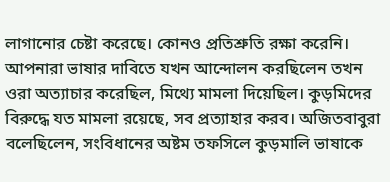লাগানোর চেষ্টা করেছে। কোনও প্রতিশ্রুতি রক্ষা করেনি। আপনারা ভাষার দাবিতে যখন আন্দোলন করছিলেন তখন ওরা অত্যাচার করেছিল, মিথ্যে মামলা দিয়েছিল। কুড়মিদের বিরুদ্ধে যত মামলা রয়েছে, সব প্রত্যাহার করব। অজিতবাবুরা বলেছিলেন, সংবিধানের অষ্টম তফসিলে কুড়মালি ভাষাকে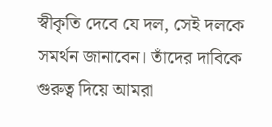স্বীকৃতি দেবে যে দল, সেই দলকে সমর্থন জানাবেন। তাঁদের দাবিকে গুরুত্ব দিয়ে আমরা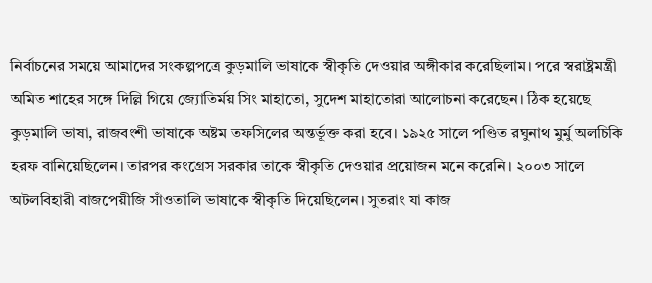নির্বাচনের সময়ে আমাদের সংকল্পপত্রে কুড়মালি ভাষাকে স্বীকৃতি দেওয়ার অঙ্গীকার করেছিলাম। পরে স্বরাষ্ট্রমন্ত্রী অমিত শাহের সঙ্গে দিল্লি গিয়ে জ্যোতির্ময় সিং মাহাতো, সুদেশ মাহাতোরা আলোচনা করেছেন। ঠিক হয়েছে কুড়মালি ভাষা, রাজবংশী ভাষাকে অষ্টম তফসিলের অন্তর্ভূক্ত করা হবে। ১৯২৫ সালে পণ্ডিত রঘুনাথ মুর্মু অলচিকি হরফ বানিয়েছিলেন। তারপর কংগ্রেস সরকার তাকে স্বীকৃতি দেওয়ার প্রয়োজন মনে করেনি। ২০০৩ সালে অটলবিহারী বাজপেয়ীজি সাঁওতালি ভাষাকে স্বীকৃতি দিয়েছিলেন। সুতরাং যা কাজ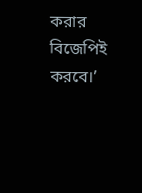করার বিজেপিই করবে।’